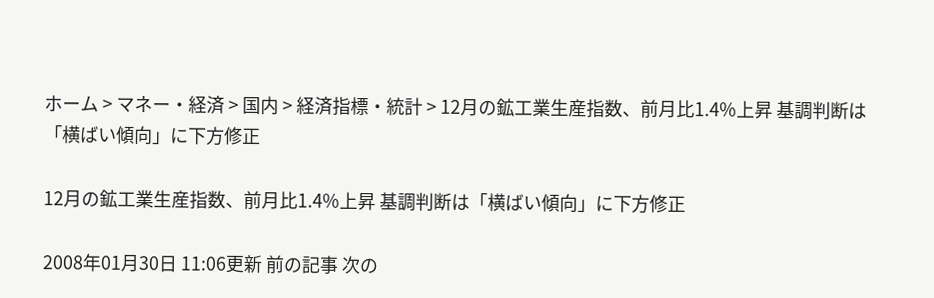ホーム > マネー・経済 > 国内 > 経済指標・統計 > 12月の鉱工業生産指数、前月比1.4%上昇 基調判断は「横ばい傾向」に下方修正

12月の鉱工業生産指数、前月比1.4%上昇 基調判断は「横ばい傾向」に下方修正

2008年01月30日 11:06更新 前の記事 次の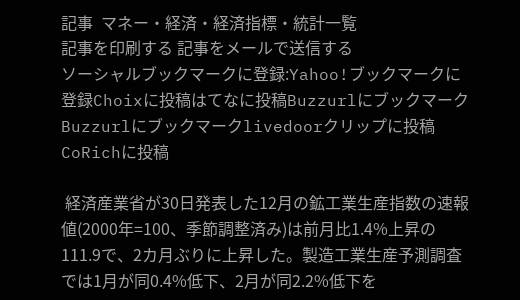記事  マネー・経済・経済指標・統計一覧
記事を印刷する 記事をメールで送信する
ソーシャルブックマークに登録:Yahoo!ブックマークに登録Choixに投稿はてなに投稿BuzzurlにブックマークBuzzurlにブックマークlivedoorクリップに投稿CoRichに投稿

 経済産業省が30日発表した12月の鉱工業生産指数の速報値(2000年=100、季節調整済み)は前月比1.4%上昇の111.9で、2カ月ぶりに上昇した。製造工業生産予測調査では1月が同0.4%低下、2月が同2.2%低下を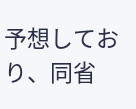予想しており、同省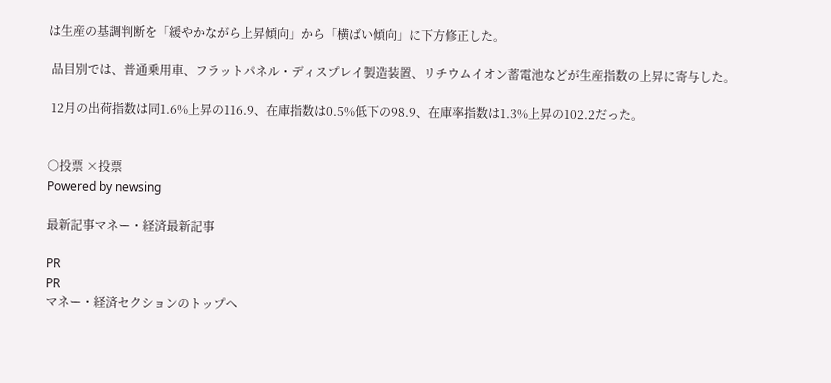は生産の基調判断を「緩やかながら上昇傾向」から「横ばい傾向」に下方修正した。

 品目別では、普通乗用車、フラットパネル・ディスプレイ製造装置、リチウムイオン蓄電池などが生産指数の上昇に寄与した。

 12月の出荷指数は同1.6%上昇の116.9、在庫指数は0.5%低下の98.9、在庫率指数は1.3%上昇の102.2だった。


○投票 ×投票
Powered by newsing

最新記事マネー・経済最新記事

PR
PR
マネー・経済セクションのトップへ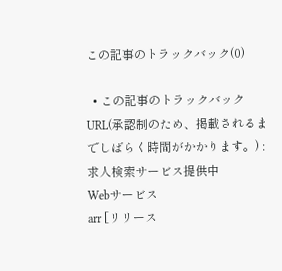この記事のトラックバック(0)

  • この記事のトラックバックURL(承認制のため、掲載されるまでしばらく時間がかかります。) :
求人検索サービス提供中
Webサービス
arr [リリース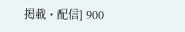掲載・配信] 900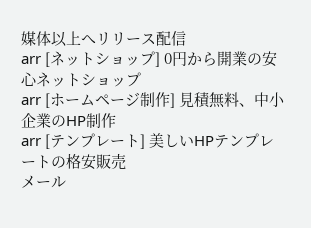媒体以上へリリース配信
arr [ネットショップ] 0円から開業の安心ネットショップ
arr [ホームページ制作] 見積無料、中小企業のHP制作
arr [テンプレート] 美しいHPテンプレートの格安販売
メール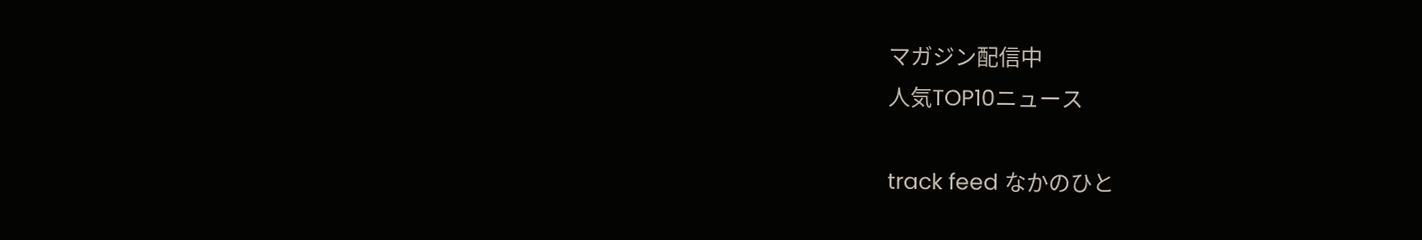マガジン配信中
人気TOP10ニュース

track feed なかのひと